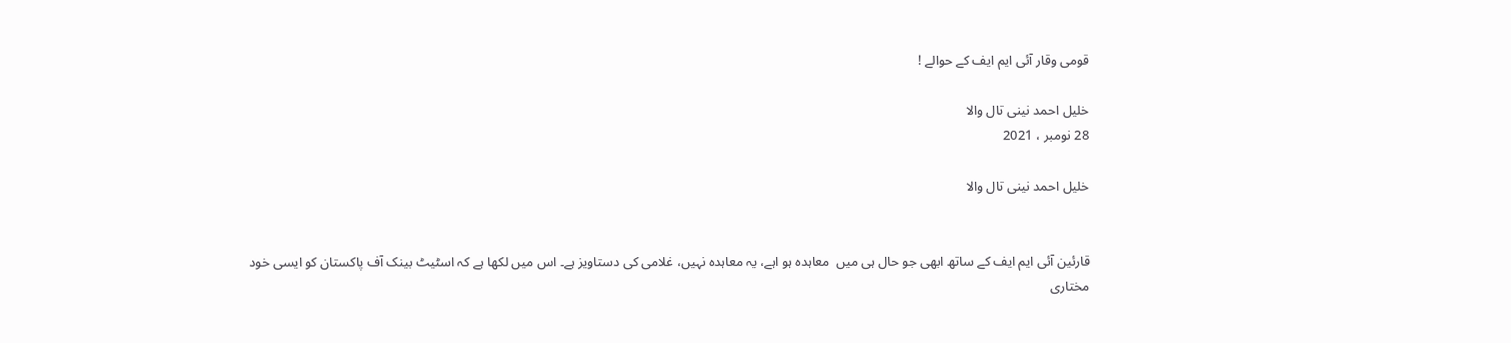قومی وقار آئی ایم ایف کے حوالے !

خلیل احمد نینی تال والا
28 نومبر ، 2021

خلیل احمد نینی تال والا


قارئین آئی ایم ایف کے ساتھ ابھی جو حال ہی میں  معاہدہ ہو اہے، یہ معاہدہ نہیں، غلامی کی دستاویز ہے۔ اس میں لکھا ہے کہ اسٹیٹ بینک آف پاکستان کو ایسی خود مختاری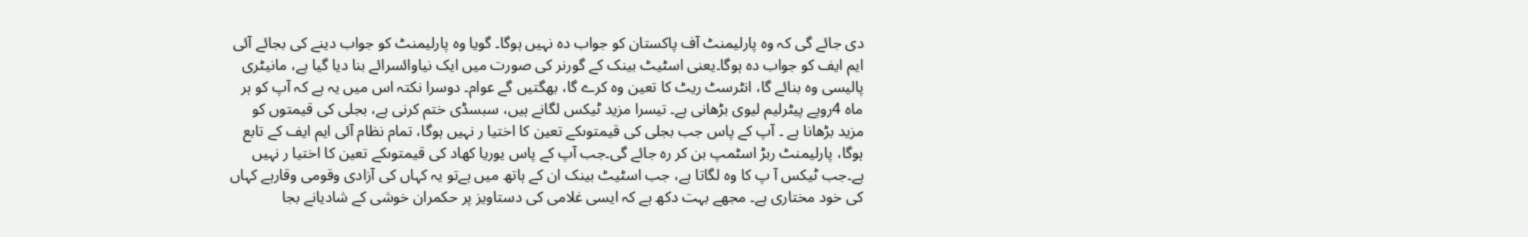دی جائے گی کہ وہ پارلیمنٹ آف پاکستان کو جواب دہ نہیں ہوگا۔ گویا وہ پارلیمنٹ کو جواب دینے کی بجائے آئی ایم ایف کو جواب دہ ہوگا۔یعنی اسٹیٹ بینک کے گورنر کی صورت میں ایک نیاوائسرائے بنا دیا گیا ہے، مانیٹری پالیسی وہ بنائے گا، انٹرسٹ ریٹ کا تعین وہ کرے گا، بھگتیں گے عوام۔ دوسرا نکتہ اس میں یہ ہے کہ آپ کو ہر ماہ 4روپے پیٹرلیم لیوی بڑھانی ہے۔ تیسرا مزید ٹیکس لگانے ہیں، سبسڈی ختم کرنی ہے، بجلی کی قیمتوں کو مزید بڑھانا ہے ۔ آپ کے پاس جب بجلی کی قیمتوںکے تعین کا اختیا ر نہیں ہوگا، تمام نظام آئی ایم ایف کے تابع ہوگا، پارلیمنٹ ربڑ اسٹمپ بن کر رہ جائے گی۔جب آپ کے پاس یوریا کھاد کی قیمتوںکے تعین کا اختیا ر نہیں ہے۔جب ٹیکس آ پ کا وہ لگاتا ہے، جب اسٹیٹ بینک ان کے ہاتھ میں ہےتو یہ کہاں کی آزادی وقومی وقارہے کہاں کی خود مختاری ہے۔ مجھے بہت دکھ ہے کہ ایسی غلامی کی دستاویز پر حکمران خوشی کے شادیانے بجا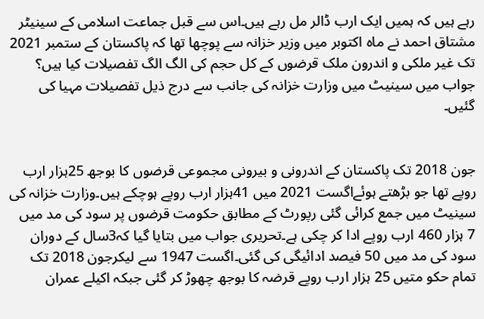رہے ہیں کہ ہمیں ایک ارب ڈالر مل رہے ہیں۔اس سے قبل جماعت اسلامی کے سینیٹر مشتاق احمد نے ماہ اکتوبر میں وزیر خزانہ سے پوچھا تھا کہ پاکستان کے ستمبر 2021 تک غیر ملکی و اندرون ملک قرضوں کے کل حجم کی الگ الگ تفصیلات کیا ہیں؟ جواب میں سینیٹ میں وزارت خزانہ کی جانب سے درج ذیل تفصیلات مہیا کی گئیں۔


جون 2018 تک پاکستان کے اندرونی و بیرونی مجموعی قرضوں کا بوجھ 25ہزار ارب روپے تھا جو بڑھتے ہوئےاگست 2021 میں 41ہزار ارب روپے ہوچکے ہیں۔وزارت خزانہ کی سینیٹ میں جمع کرائی گئی رپورٹ کے مطابق حکومت قرضوں پر سود کی مد میں 7 ہزار 460 ارب روپے ادا کر چکی ہے۔تحریری جواب میں بتایا گیا کہ3سال کے دوران سود کی مد میں 50 فیصد ادائیگی کی گئی۔اگست 1947 سے لیکرجون 2018 تک تمام حکو متیں 25 ہزار ارب روپے قرضہ کا بوجھ چھوڑ کر گئی جبکہ اکیلے عمران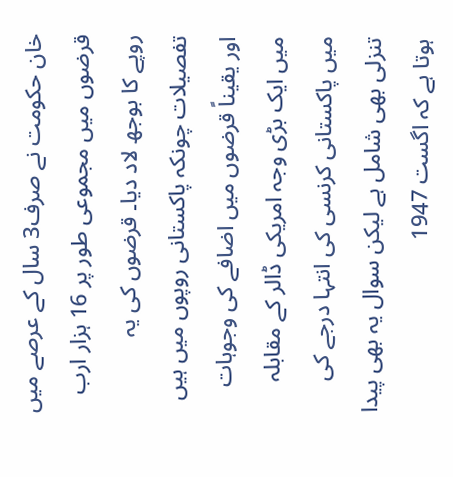خان حکومت نے صرف3 سال کے عرصے میں قرضوں میں مجموعی طور پر 16 ہزار ارب روپے کا بوجھ لاد دیا۔ قرضوں کی یہ تفصیلات چونکہ پاکستانی روپوں میں ہیں اور یقیناً قرضوں میں اضافے کی وجوہات میں ایک بڑی وجہ امریکی ڈالر کے مقابلہ میں پاکستانی کرنسی کی انتہا درجے کی تنزلی بھی شامل ہے لیکن سوال یہ بھی پیدا ہوتا ہے کہ اگست 1947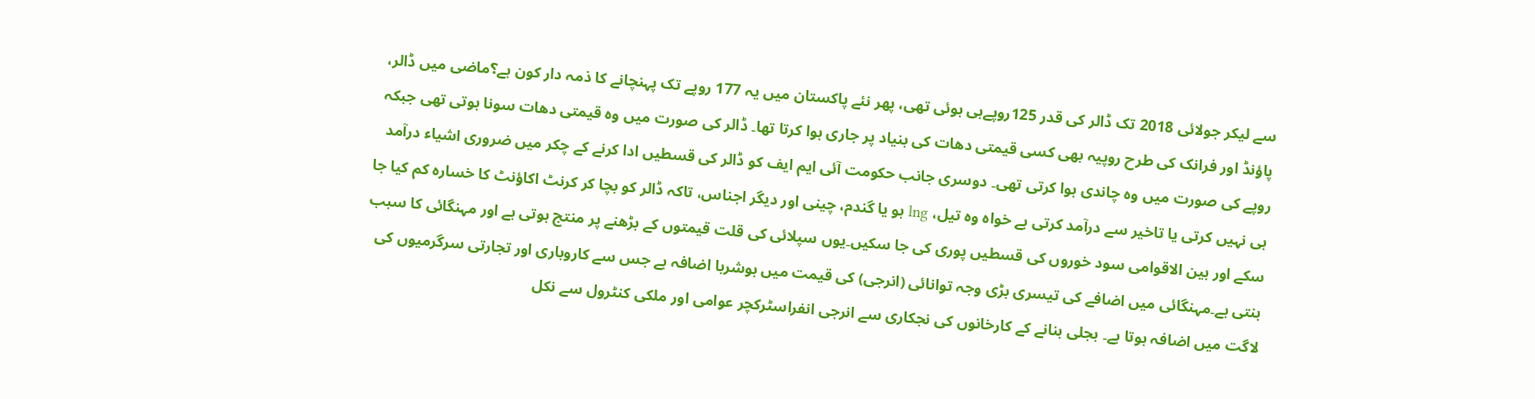سے لیکر جولائی 2018 تک ڈالر کی قدر 125روپےہی ہوئی تھی، پھر نئے پاکستان میں یہ 177 روپے تک پہنچانے کا ذمہ دار کون ہے؟ماضی میں ڈالر، پاؤنڈ اور فرانک کی طرح روپیہ بھی کسی قیمتی دھات کی بنیاد پر جاری ہوا کرتا تھا۔ ڈالر کی صورت میں وہ قیمتی دھات سونا ہوتی تھی جبکہ روپے کی صورت میں وہ چاندی ہوا کرتی تھی۔ دوسری جانب حکومت آئی ایم ایف کو ڈالر کی قسطیں ادا کرنے کے چکر میں ضروری اشیاء درآمد ہی نہیں کرتی یا تاخیر سے درآمد کرتی ہے خواہ وہ تیل، lng ہو یا گندم، چینی اور دیگر اجناس، تاکہ ڈالر کو بچا کر کرنٹ اکاؤنٹ کا خسارہ کم کیا جا سکے اور بین الاقوامی سود خوروں کی قسطیں پوری کی جا سکیں۔یوں سپلائی کی قلت قیمتوں کے بڑھنے پر منتج ہوتی ہے اور مہنگائی کا سبب بنتی ہے۔مہنگائی میں اضافے کی تیسری بڑی وجہ توانائی (انرجی) کی قیمت میں ہوشربا اضافہ ہے جس سے کاروباری اور تجارتی سرگرمیوں کی لاگت میں اضافہ ہوتا ہے۔ بجلی بنانے کے کارخانوں کی نجکاری سے انرجی انفراسٹرکچر عوامی اور ملکی کنٹرول سے نکل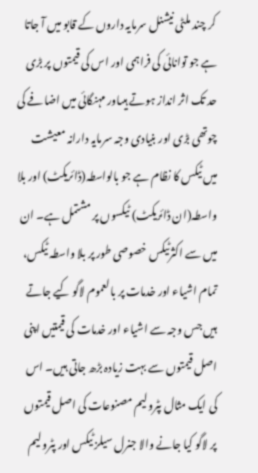کر چند ملٹی نیشنل سرمایہ داروں کے قابو میں آ جاتا ہے جو توانائی کی فراہمی اور اس کی قیمتوں پر بڑی حد تک اثر انداز ہوتے ہیںاور مہنگائی میں اضافے کی چوتھی بڑی اور بنیادی وجہ سرمایہ دارانہ معیشت میں ٹیکس کا نظام ہے جو بالواسطہ(ڈائریکٹ) اور بلا واسطہ(ان ڈائریکٹ) ٹیکسوں پر مشتمل ہے۔ ان میں سے اکثرٹیکس خصوصی طور پر بلا واسطہ ٹیکس، تمام اشیاء اور خدمات پر بالعموم لاگو کیے جاتے ہیں جس وجہ سے اشیاء اور خدمات کی قیمتیں اپنی اصل قیمتوں سے بہت زیادہ بڑھ جاتی ہیں۔ اس کی ایک مثال پٹرولیم مصنوعات کی اصل قیمتوں پر لاگو کیا جانے والا جنرل سیلز ٹیکس اور پٹرولیم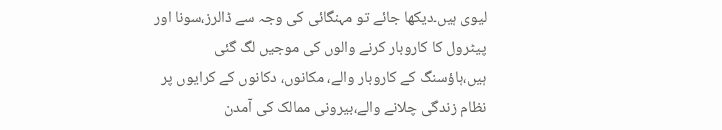لیوی ہیں۔دیکھا جائے تو مہنگائی کی وجہ سے ڈالرز،سونا اور پیٹرول کا کاروبار کرنے والوں کی موجیں لگ گئی ہیں،ہاؤسنگ کے کاروبار والے، مکانوں، دکانوں کے کرایوں پر نظام زندگی چلانے والے،بیرونی ممالک کی آمدن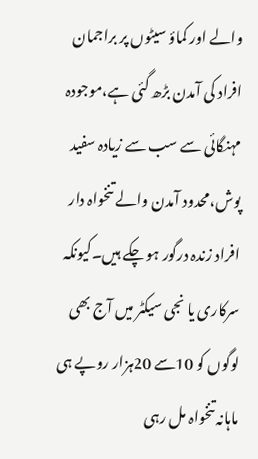والے اور کماؤ سیٹوں پر براجمان افراد کی آمدن بڑھ گئی ہے،موجودہ مہنگائی سے سب سے زیادہ سفید پوش،محدود آمدن والے تنخواہ دار افراد زندہ درگور ہو چکے ہیں۔کیونکہ سرکاری یا نجی سیکٹر میں آج بھی لوگوں کو 10سے 20ہزار روپے ہی ماہانہ تنخواہ مل رہی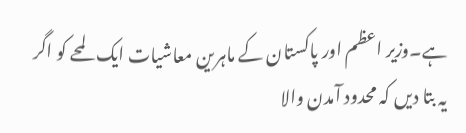ہے۔وزیر اعظم اور پاکستان کے ماہرین معاشیات ایک لمحے کو اگر یہ بتا دیں کہ محدود آمدن والا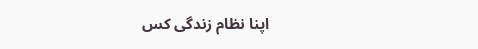اپنا نظام زندگی کس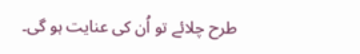طرح چلائے تو اُن کی عنایت ہو گی۔